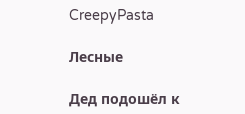CreepyPasta

Лесные

Дед подошёл к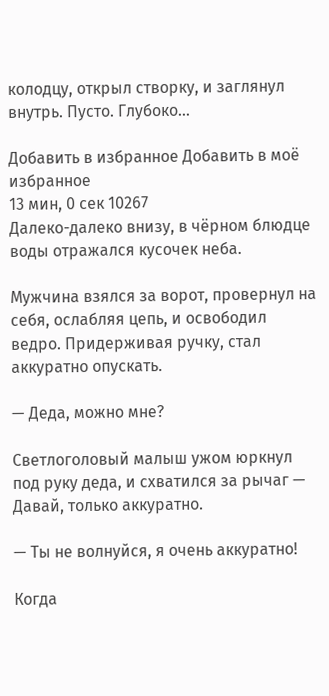колодцу, открыл створку, и заглянул внутрь. Пусто. Глубоко…

Добавить в избранное Добавить в моё избранное
13 мин, 0 сек 10267
Далеко-далеко внизу, в чёрном блюдце воды отражался кусочек неба.

Мужчина взялся за ворот, провернул на себя, ослабляя цепь, и освободил ведро. Придерживая ручку, стал аккуратно опускать.

— Деда, можно мне?

Светлоголовый малыш ужом юркнул под руку деда, и схватился за рычаг — Давай, только аккуратно.

— Ты не волнуйся, я очень аккуратно!

Когда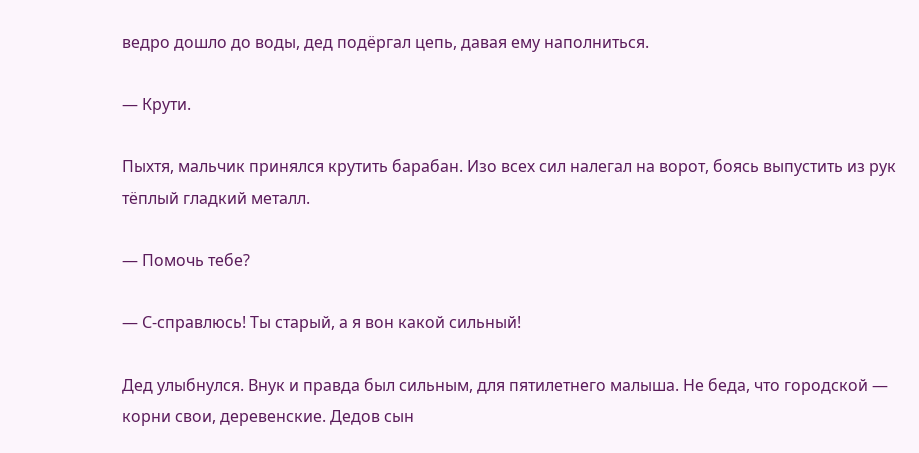ведро дошло до воды, дед подёргал цепь, давая ему наполниться.

— Крути.

Пыхтя, мальчик принялся крутить барабан. Изо всех сил налегал на ворот, боясь выпустить из рук тёплый гладкий металл.

— Помочь тебе?

— С-справлюсь! Ты старый, а я вон какой сильный!

Дед улыбнулся. Внук и правда был сильным, для пятилетнего малыша. Не беда, что городской — корни свои, деревенские. Дедов сын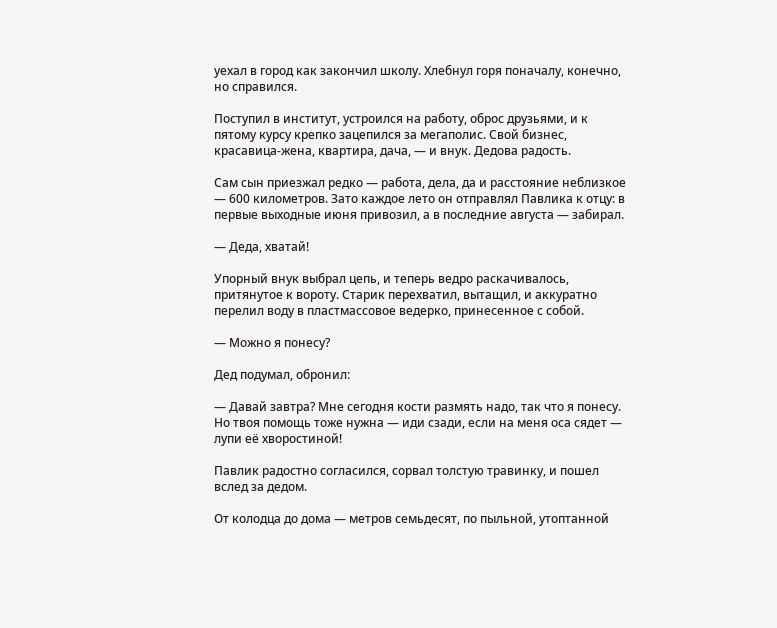уехал в город как закончил школу. Хлебнул горя поначалу, конечно, но справился.

Поступил в институт, устроился на работу, оброс друзьями, и к пятому курсу крепко зацепился за мегаполис. Свой бизнес, красавица-жена, квартира, дача, — и внук. Дедова радость.

Сам сын приезжал редко — работа, дела, да и расстояние неблизкое — 600 километров. Зато каждое лето он отправлял Павлика к отцу: в первые выходные июня привозил, а в последние августа — забирал.

— Деда, хватай!

Упорный внук выбрал цепь, и теперь ведро раскачивалось, притянутое к вороту. Старик перехватил, вытащил, и аккуратно перелил воду в пластмассовое ведерко, принесенное с собой.

— Можно я понесу?

Дед подумал, обронил:

— Давай завтра? Мне сегодня кости размять надо, так что я понесу. Но твоя помощь тоже нужна — иди сзади, если на меня оса сядет — лупи её хворостиной!

Павлик радостно согласился, сорвал толстую травинку, и пошел вслед за дедом.

От колодца до дома — метров семьдесят, по пыльной, утоптанной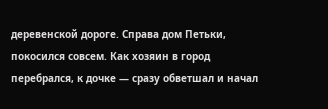деревенской дороге. Справа дом Петьки, покосился совсем. Как хозяин в город перебрался, к дочке — сразу обветшал и начал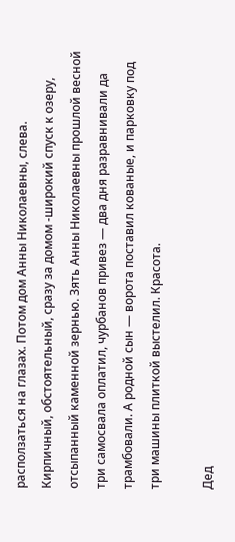расползаться на глазах. Потом дом Анны Николаевны, слева. Кирпичный, обстоятельный, сразу за домом -широкий спуск к озеру, отсыпанный каменной зернью. Зять Анны Николаевны прошлой весной три самосвала оплатил, чурбанов привез — два дня разравнивали да трамбовали. А родной сын — ворота поставил кованые, и парковку под три машины плиткой выстелил. Красота.

Дед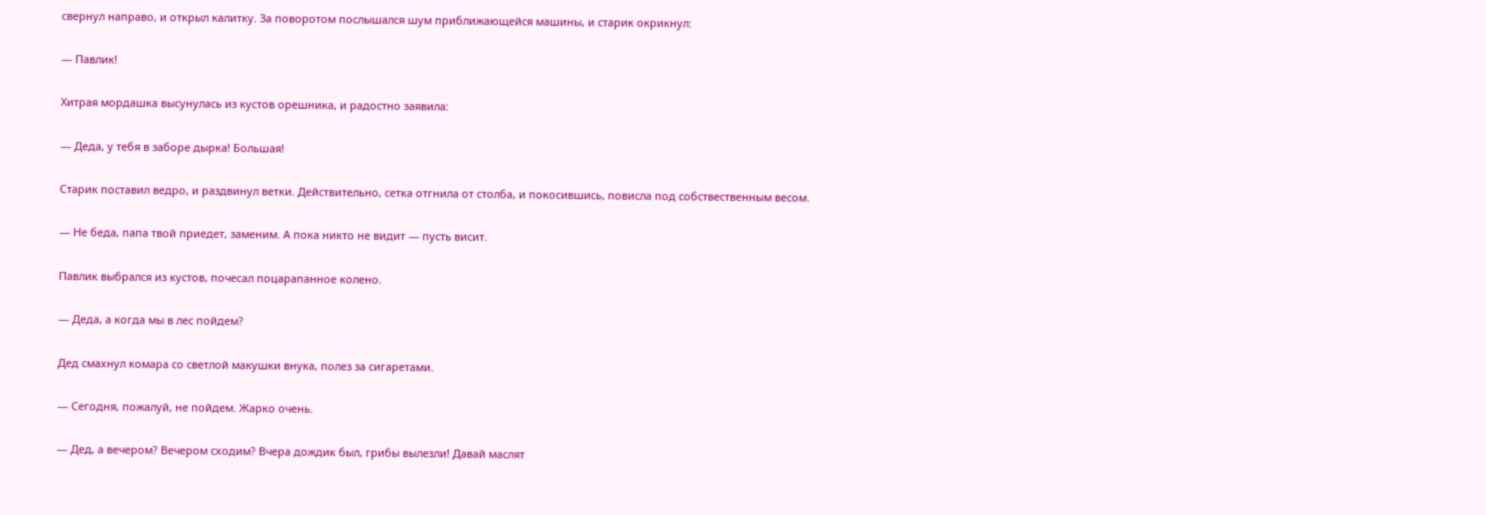свернул направо, и открыл калитку. За поворотом послышался шум приближающейся машины, и старик окрикнул:

— Павлик!

Хитрая мордашка высунулась из кустов орешника, и радостно заявила:

— Деда, у тебя в заборе дырка! Большая!

Старик поставил ведро, и раздвинул ветки. Действительно, сетка отгнила от столба, и покосившись, повисла под собствественным весом.

— Не беда, папа твой приедет, заменим. А пока никто не видит — пусть висит.

Павлик выбрался из кустов, почесал поцарапанное колено.

— Деда, а когда мы в лес пойдем?

Дед смахнул комара со светлой макушки внука, полез за сигаретами.

— Сегодня, пожалуй, не пойдем. Жарко очень.

— Дед, а вечером? Вечером сходим? Вчера дождик был, грибы вылезли! Давай маслят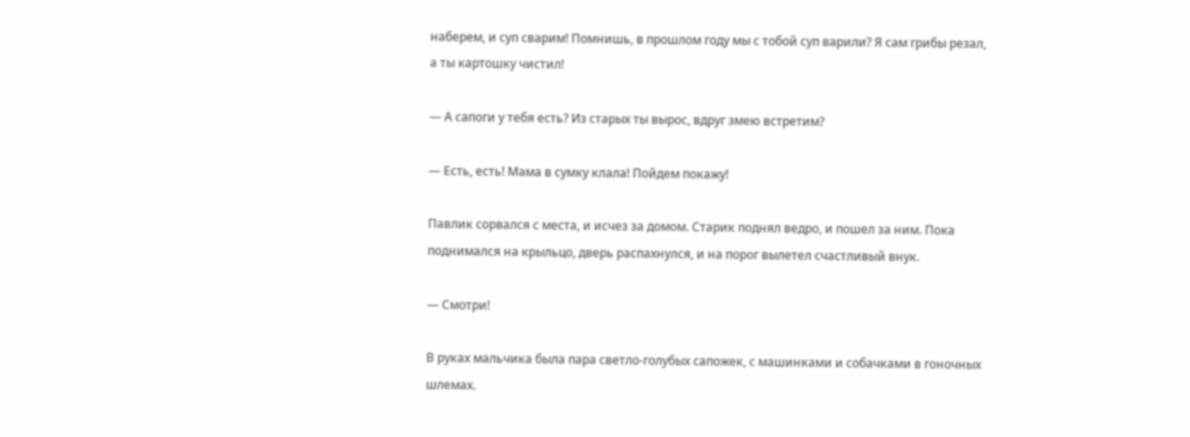наберем, и суп сварим! Помнишь, в прошлом году мы с тобой суп варили? Я сам грибы резал, а ты картошку чистил!

— А сапоги у тебя есть? Из старых ты вырос, вдруг змею встретим?

— Есть, есть! Мама в сумку клала! Пойдем покажу!

Павлик сорвался с места, и исчез за домом. Старик поднял ведро, и пошел за ним. Пока поднимался на крыльцо, дверь распахнулся, и на порог вылетел счастливый внук.

— Смотри!

В руках мальчика была пара светло-голубых сапожек, с машинками и собачками в гоночных шлемах.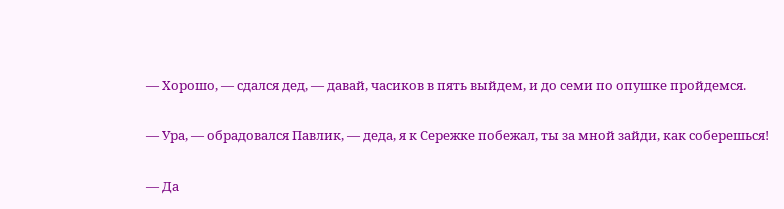— Хорошо, — сдался дед, — давай, часиков в пять выйдем, и до семи по опушке пройдемся.

— Ура, — обрадовался Павлик, — деда, я к Сережке побежал, ты за мной зайди, как соберешься!

— Да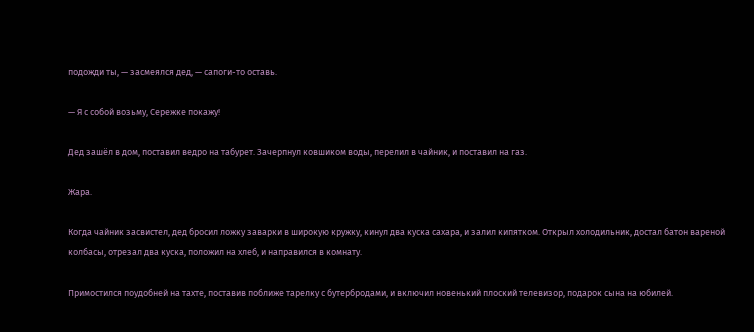подожди ты, — засмеялся дед, — сапоги-то оставь.

— Я с собой возьму, Сережке покажу!

Дед зашёл в дом, поставил ведро на табурет. Зачерпнул ковшиком воды, перелил в чайник, и поставил на газ.

Жара.

Когда чайник засвистел, дед бросил ложку заварки в широкую кружку, кинул два куска сахара, и залил кипятком. Открыл холодильник, достал батон вареной колбасы, отрезал два куска, положил на хлеб, и направился в комнату.

Примостился поудобней на тахте, поставив поближе тарелку с бутербродами, и включил новенький плоский телевизор, подарок сына на юбилей.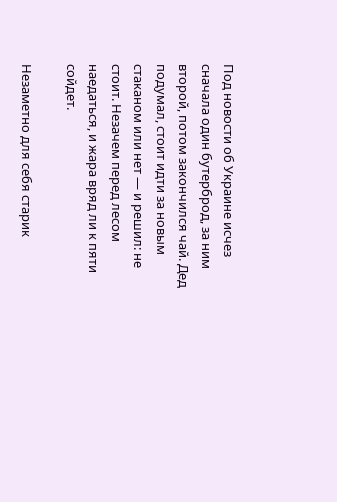Под новости об Украине исчез сначала один бутерброд, за ним второй, потом закончился чай. Дед подумал, стоит идти за новым стаканом или нет — и решил: не стоит. Незачем перед лесом наедаться, и жара вряд ли к пяти сойдет.

Незаметно для себя старик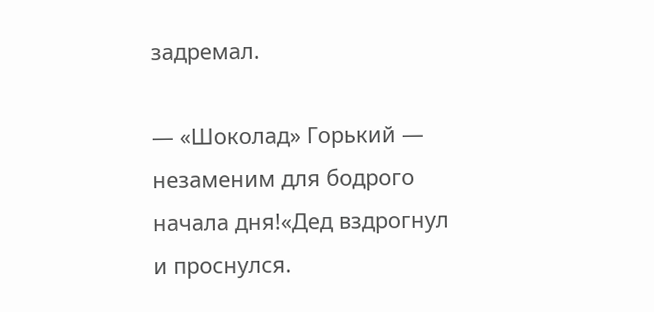задремал.

— «Шоколад» Горький — незаменим для бодрого начала дня!«Дед вздрогнул и проснулся.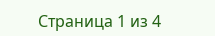Страница 1 из 4